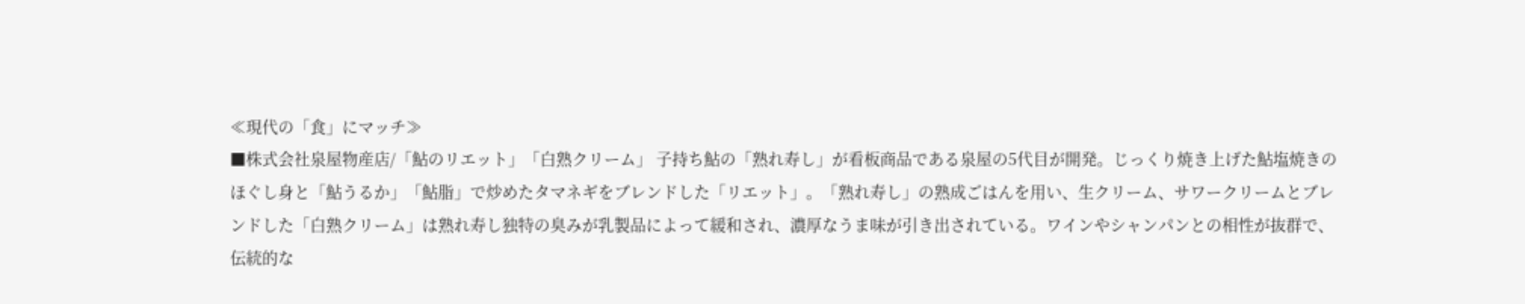≪現代の「食」にマッチ≫
■株式会社泉屋物産店/「鮎のリエット」「白熟クリーム」 子持ち鮎の「熟れ寿し」が看板商品である泉屋の5代目が開発。じっくり焼き上げた鮎塩焼きのほぐし身と「鮎うるか」「鮎脂」で炒めたタマネギをブレンドした「リエット」。「熟れ寿し」の熟成ごはんを用い、生クリーム、サワークリームとブレンドした「白熟クリーム」は熟れ寿し独特の臭みが乳製品によって緩和され、濃厚なうま味が引き出されている。ワインやシャンパンとの相性が抜群で、伝統的な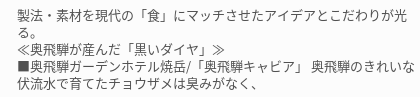製法・素材を現代の「食」にマッチさせたアイデアとこだわりが光る。
≪奥飛騨が産んだ「黒いダイヤ」≫
■奥飛騨ガーデンホテル焼岳/「奥飛騨キャビア」 奥飛騨のきれいな伏流水で育てたチョウザメは臭みがなく、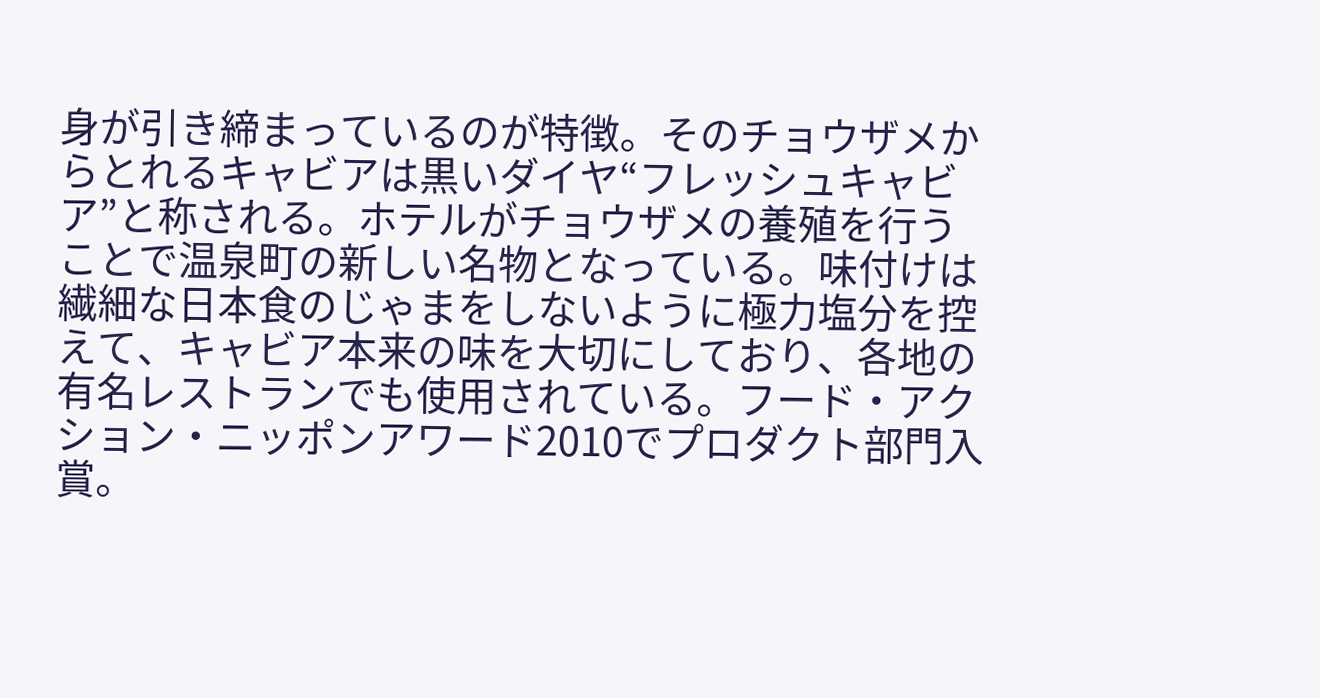身が引き締まっているのが特徴。そのチョウザメからとれるキャビアは黒いダイヤ“フレッシュキャビア”と称される。ホテルがチョウザメの養殖を行うことで温泉町の新しい名物となっている。味付けは繊細な日本食のじゃまをしないように極力塩分を控えて、キャビア本来の味を大切にしており、各地の有名レストランでも使用されている。フード・アクション・ニッポンアワード2010でプロダクト部門入賞。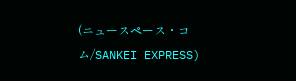(ニュースペース・コム/SANKEI EXPRESS)